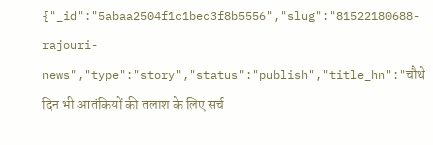{"_id":"5abaa2504f1c1bec3f8b5556","slug":"81522180688-rajouri-news","type":"story","status":"publish","title_hn":"चौथे दिन भी आतंकियों की तलाश के लिए सर्च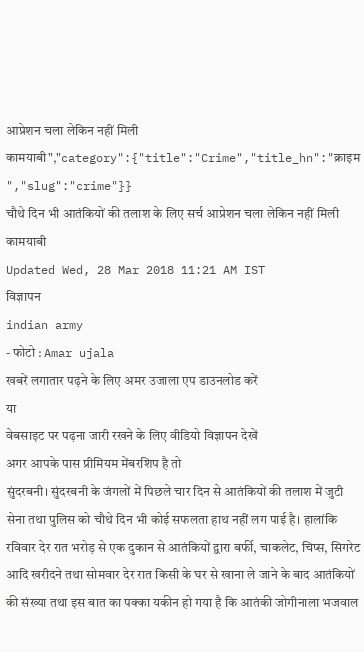आप्रेशन चला लेकिन नहीं मिली कामयाबी","category":{"title":"Crime","title_hn":"क्राइम ","slug":"crime"}}
चौथे दिन भी आतंकियों की तलाश के लिए सर्च आप्रेशन चला लेकिन नहीं मिली कामयाबी
Updated Wed, 28 Mar 2018 11:21 AM IST
विज्ञापन
indian army
- फोटो : Amar ujala
खबरें लगातार पढ़ने के लिए अमर उजाला एप डाउनलोड करें
या
वेबसाइट पर पढ़ना जारी रखने के लिए वीडियो विज्ञापन देखें
अगर आपके पास प्रीमियम मेंबरशिप है तो
सुंदरबनी। सुंदरबनी के जंगलों में पिछले चार दिन से आतंकियों की तलाश में जुटी सेना तथा पुलिस को चौथे दिन भी कोई सफलता हाथ नहीं लग पाई है। हालांकि रविवार देर रात भरोड़ से एक दुकान से आतंकियों द्वारा बर्फी, चाकलेट, चिप्स, सिगरेट आदि खरीदने तथा सोमवार देर रात किसी के घर से खाना ले जाने के बाद आतंकियों की संख्या तथा इस बात का पक्का यकीन हो गया है कि आतंकी जोगीनाला भजवाल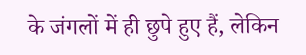के जंगलों में ही छुपे हुए हैं, लेकिन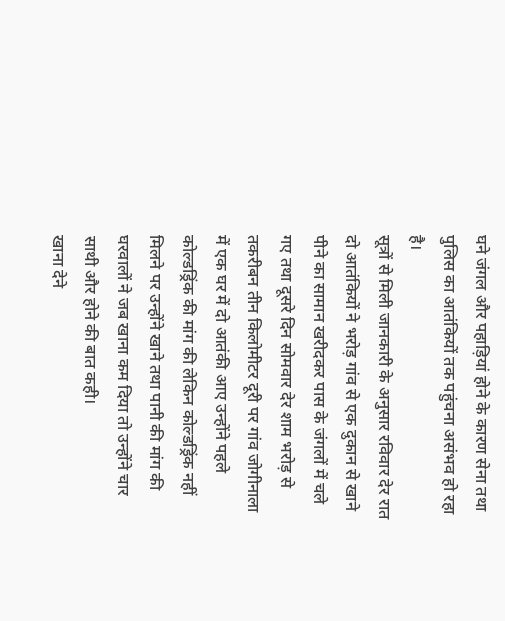घने जंगल और पहाड़ियां होने के कारण सेना तथा पुलिस का आतंकियों तक पहुंचना असंभव हो रहा है।
सूत्रों से मिली जानकारी के अनुसार रविवार देर रात दो आतंकियों ने भरोड़ गांव से एक दुकान से खाने पीने का सामान खरीदकर पास के जंगलों में चले गए तथा दूसरे दिन सोमवार देर शाम भरोड़ से तकरीबन तीन किलोमीटर दूरी पर गांव जोगीनाला में एक घर में दो आतंकी आए उन्होंने पहले कोल्डड्रिंक की मांग की लेकिन कोल्डड्रिंक नहीं मिलने पर उन्होंने खाने तथा पानी की मांग की घरवालों ने जब खाना कम दिया तो उन्होंने चार साथी और होने की बात कही।
खाना देने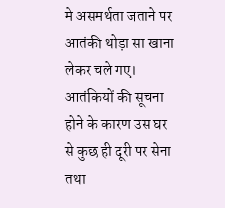मे असमर्थता जताने पर आतंकी थोड़ा सा खाना लेकर चले गए। आतंकियों की सूचना होने के कारण उस घर से कुछ ही दूरी पर सेना तथा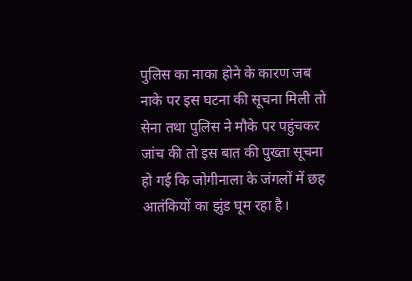पुलिस का नाका होने के कारण जब नाके पर इस घटना की सूचना मिली तो सेना तथा पुलिस ने मौके पर पहुंचकर जांच की तो इस बात की पुख्ता सूचना हो गई कि जोगीनाला के जंगलों में छह आतंकियों का झुंड घूम रहा है।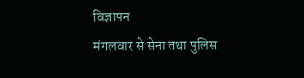विज्ञापन
मंगलवार से सेना तथा पुलिस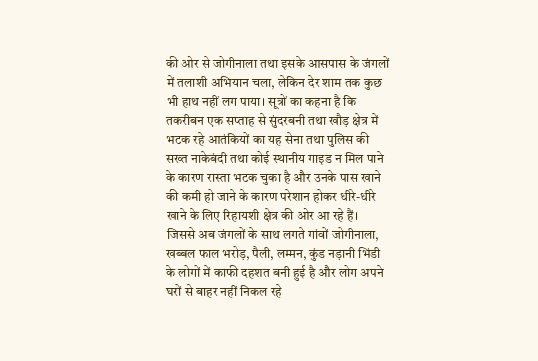की ओर से जोगीनाला तथा इसके आसपास के जंगलों में तलाशी अभियान चला, लेकिन देर शाम तक कुछ भी हाथ नहीं लग पाया। सूत्रों का कहना है कि तकरीबन एक सप्ताह से सुंदरबनी तथा खौड़ क्षेत्र में भटक रहे आतंकियों का यह सेना तथा पुलिस की सख्त नाकेबंदी तथा कोई स्थानीय गाइड न मिल पाने के कारण रास्ता भटक चुका है और उनके पास खाने की कमी हो जाने के कारण परेशान होकर धीरे-धीरे खाने के लिए रिहायशी क्षेत्र की ओर आ रहे हैं।
जिससे अब जंगलों के साथ लगते गांवों जोगीनाला, खब्बल फाल भरोड़, पैली, लम्मन, कुंड नड़ानी भिंडी के लोगों में काफी दहशत बनी हुई है और लोग अपने घरों से बाहर नहीं निकल रहे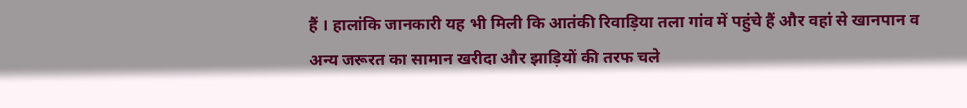हैं । हालांकि जानकारी यह भी मिली कि आतंकी रिवाड़िया तला गांव में पहुंचे हैं और वहां से खानपान व अन्य जरूरत का सामान खरीदा और झाड़ियों की तरफ चले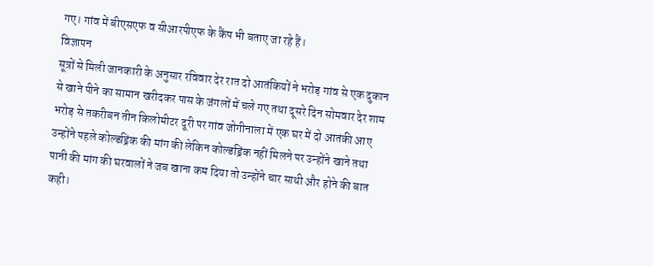गए। गांव में बीएसएफ व सीआरपीएफ के कैंप भी बताए जा रहे हैं।
विज्ञापन
सूत्रों से मिली जानकारी के अनुसार रविवार देर रात दो आतंकियों ने भरोड़ गांव से एक दुकान से खाने पीने का सामान खरीदकर पास के जंगलों में चले गए तथा दूसरे दिन सोमवार देर शाम भरोड़ से तकरीबन तीन किलोमीटर दूरी पर गांव जोगीनाला में एक घर में दो आतंकी आए उन्होंने पहले कोल्डड्रिंक की मांग की लेकिन कोल्डड्रिंक नहीं मिलने पर उन्होंने खाने तथा पानी की मांग की घरवालों ने जब खाना कम दिया तो उन्होंने चार साथी और होने की बात कही।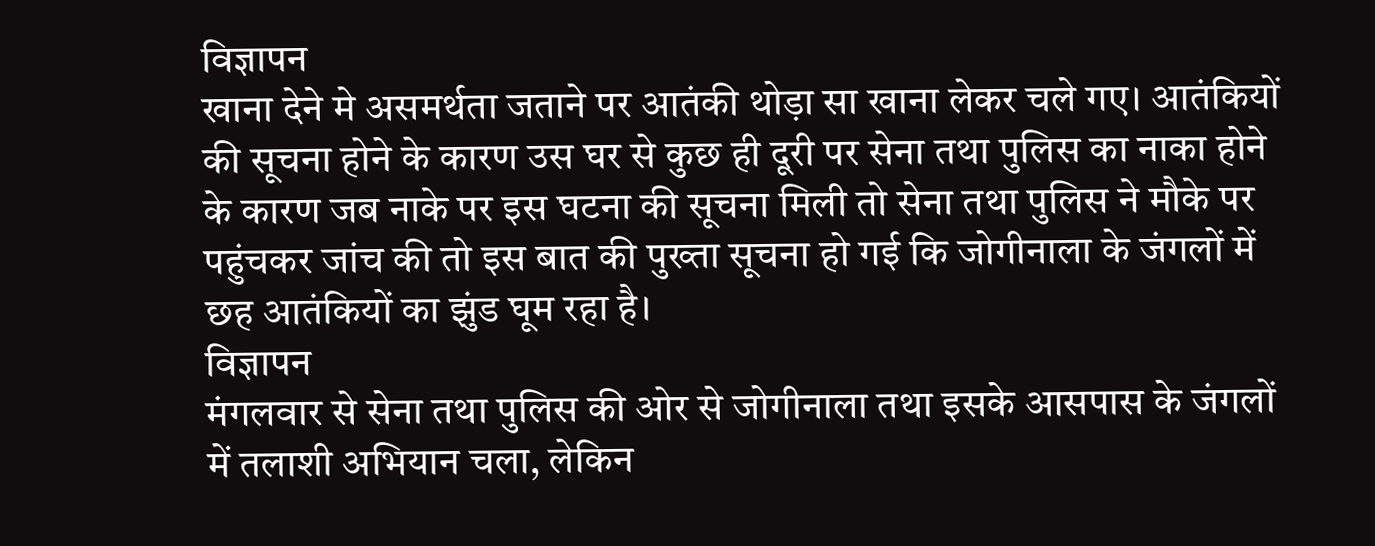विज्ञापन
खाना देने मे असमर्थता जताने पर आतंकी थोड़ा सा खाना लेकर चले गए। आतंकियों की सूचना होने के कारण उस घर से कुछ ही दूरी पर सेना तथा पुलिस का नाका होने के कारण जब नाके पर इस घटना की सूचना मिली तो सेना तथा पुलिस ने मौके पर पहुंचकर जांच की तो इस बात की पुख्ता सूचना हो गई कि जोगीनाला के जंगलों में छह आतंकियों का झुंड घूम रहा है।
विज्ञापन
मंगलवार से सेना तथा पुलिस की ओर से जोगीनाला तथा इसके आसपास के जंगलों में तलाशी अभियान चला, लेकिन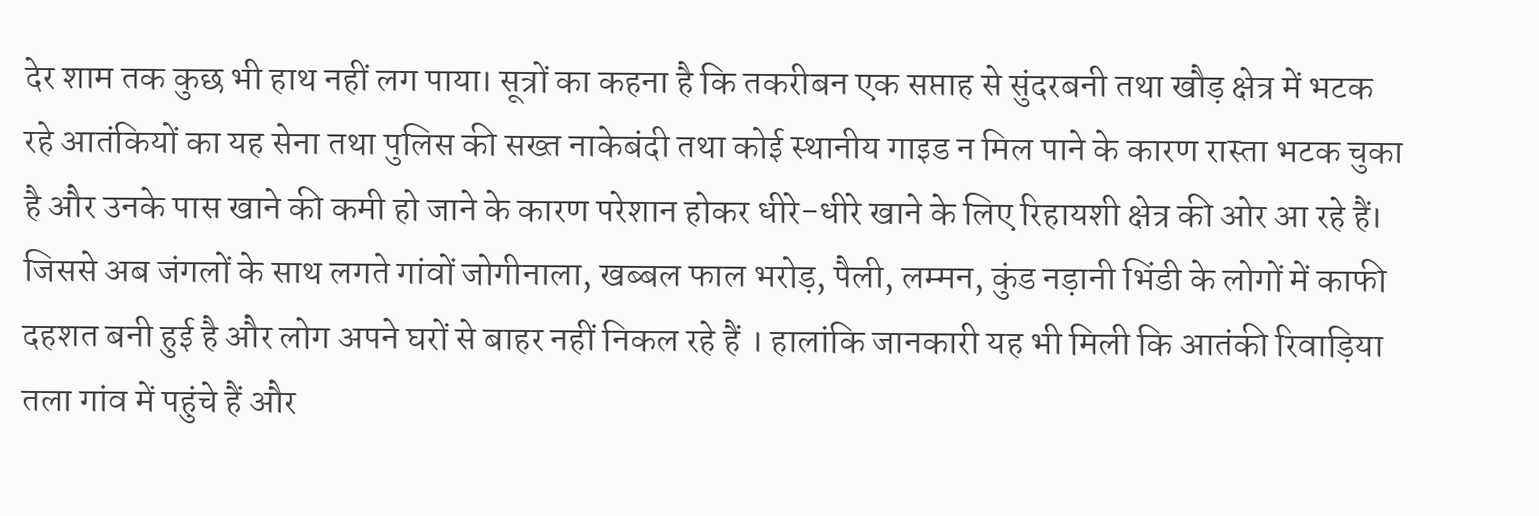देर शाम तक कुछ भी हाथ नहीं लग पाया। सूत्रों का कहना है कि तकरीबन एक सप्ताह से सुंदरबनी तथा खौड़ क्षेत्र में भटक रहे आतंकियों का यह सेना तथा पुलिस की सख्त नाकेबंदी तथा कोई स्थानीय गाइड न मिल पाने के कारण रास्ता भटक चुका है और उनके पास खाने की कमी हो जाने के कारण परेशान होकर धीरे-धीरे खाने के लिए रिहायशी क्षेत्र की ओर आ रहे हैं।
जिससे अब जंगलों के साथ लगते गांवों जोगीनाला, खब्बल फाल भरोड़, पैली, लम्मन, कुंड नड़ानी भिंडी के लोगों में काफी दहशत बनी हुई है और लोग अपने घरों से बाहर नहीं निकल रहे हैं । हालांकि जानकारी यह भी मिली कि आतंकी रिवाड़िया तला गांव में पहुंचे हैं और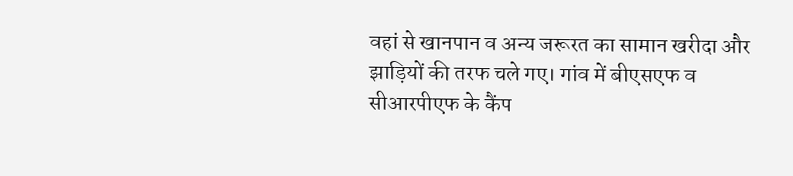वहां से खानपान व अन्य जरूरत का सामान खरीदा और झाड़ियों की तरफ चले गए। गांव में बीएसएफ व सीआरपीएफ के कैंप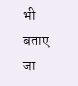भी बताए जा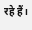रहे हैं।